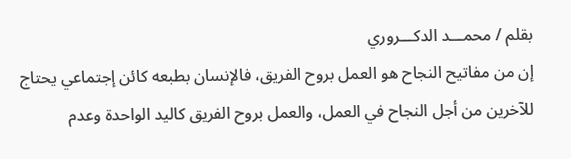بقلم / محمـــد الدكـــروري
إن من مفاتيح النجاح هو العمل بروح الفريق، فالإنسان بطبعه كائن إجتماعي يحتاج للآخرين من أجل النجاح في العمل، والعمل بروح الفريق كاليد الواحدة وعدم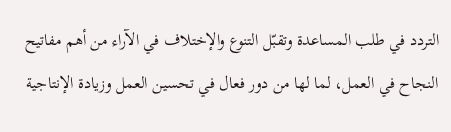التردد في طلب المساعدة وتقبّل التنوع والإختلاف في الآراء من أهم مفاتيح النجاح في العمل، لما لها من دور فعال في تحسين العمل وزيادة الإنتاجية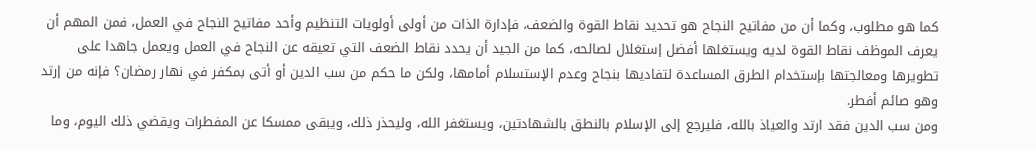كما هو مطلوب، وكما أن من مفاتيح النجاح هو تحديد نقاط القوة والضعف، فإدارة الذات من أولى أولويات التنظيم وأحد مفاتيح النجاح في العمل، فمن المهم أن يعرف الموظف نقاط القوة لديه ويستغلها أفضل إستغلال لصالحه، كما من الجيد أن يحدد نقاط الضعف التي تعيقه عن النجاح في العمل ويعمل جاهدا على تطويرها ومعالجتها بإستخدام الطرق المساعدة لتفاديها بنجاح وعدم الإستسلام أمامها، ولكن ما حكم من سب الدين أو أتى بمكفر في نهار رمضان؟ فإنه من إرتد وهو صائم أفطر.
ومن سب الدين فقد ارتد والعياذ بالله، فليرجع إلى الإسلام بالنطق بالشهادتين، ويستغفر الله، وليحذر ذلك، ويبقى ممسكا عن المفطرات ويقضي ذلك اليوم، وما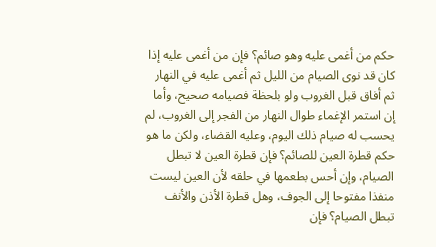حكم من أغمى عليه وهو صائم؟ فإن من أغمى عليه إذا كان قد نوى الصيام من الليل ثم أغمى عليه في النهار ثم أفاق قبل الغروب ولو بلحظة فصيامه صحيح، وأما إن استمر الإغماء طوال النهار من الفجر إلى الغروب، لم يحسب له صيام ذلك اليوم، وعليه القضاء، ولكن ما هو حكم قطرة العين للصائم؟ فإن قطرة العين لا تبطل الصيام، وإن أحس بطعمها في حلقه لأن العين ليست منفذا مفتوحا إلى الجوف، وهل قطرة الأذن والأنف تبطل الصيام؟ فإن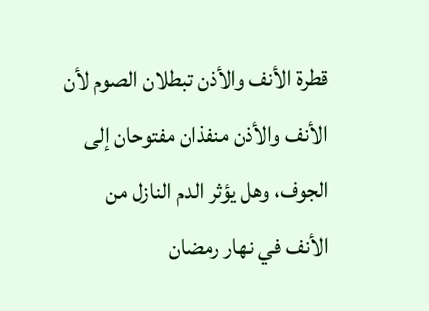قطرة الأنف والأذن تبطلان الصوم لأن الأنف والأذن منفذان مفتوحان إلى الجوف، وهل يؤثر الدم النازل من الأنف في نهار رمضان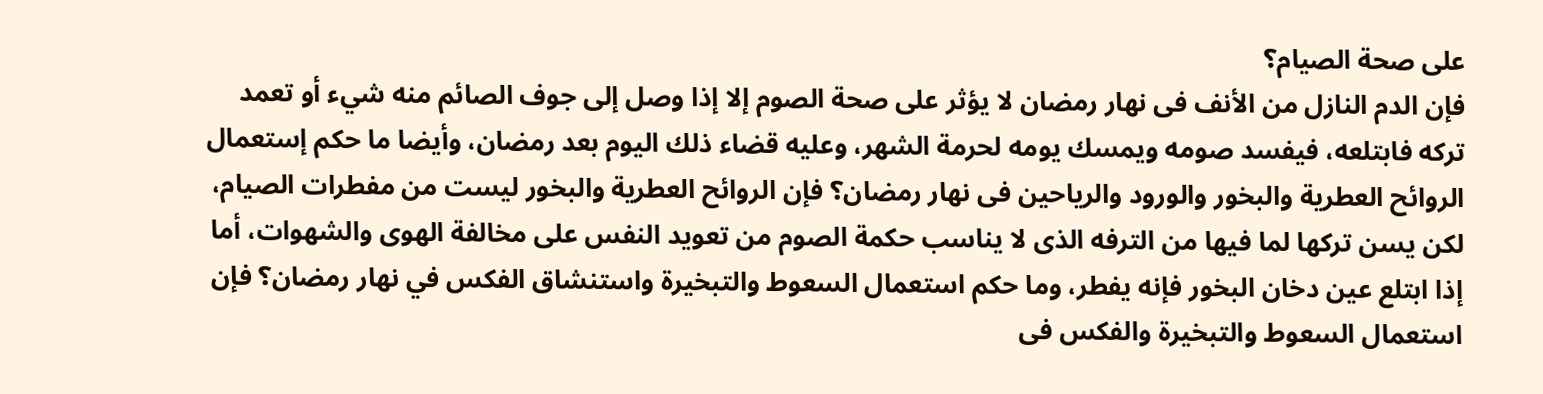على صحة الصيام؟
فإن الدم النازل من الأنف فى نهار رمضان لا يؤثر على صحة الصوم إلا إذا وصل إلى جوف الصائم منه شيء أو تعمد تركه فابتلعه، فيفسد صومه ويمسك يومه لحرمة الشهر، وعليه قضاء ذلك اليوم بعد رمضان، وأيضا ما حكم إستعمال الروائح العطرية والبخور والورود والرياحين فى نهار رمضان؟ فإن الروائح العطرية والبخور ليست من مفطرات الصيام، لكن يسن تركها لما فيها من الترفه الذى لا يناسب حكمة الصوم من تعويد النفس على مخالفة الهوى والشهوات، أما إذا ابتلع عين دخان البخور فإنه يفطر، وما حكم استعمال السعوط والتبخيرة واستنشاق الفكس في نهار رمضان؟ فإن استعمال السعوط والتبخيرة والفكس فى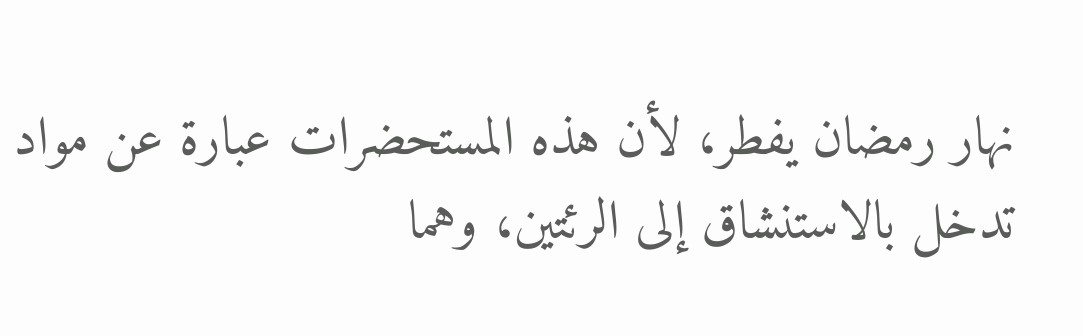نهار رمضان يفطر، لأن هذه المستحضرات عبارة عن مواد تدخل بالاستنشاق إلى الرئتين، وهما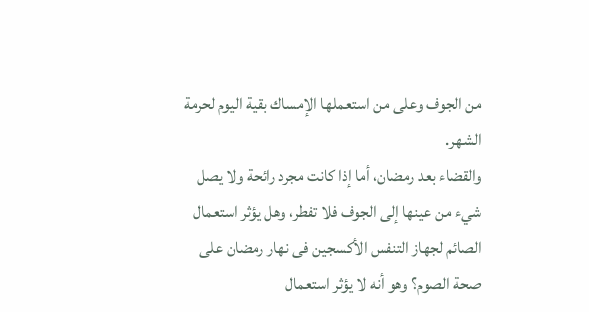من الجوف وعلى من استعملها الإمساك بقية اليوم لحرمة الشهر.
والقضاء بعد رمضان، أما إذا كانت مجرد رائحة ولا يصل شيء من عينها إلى الجوف فلا تفطر، وهل يؤثر استعمال الصائم لجهاز التنفس الأكسجين فى نهار رمضان على صحة الصوم؟ وهو أنه لا يؤثر استعمال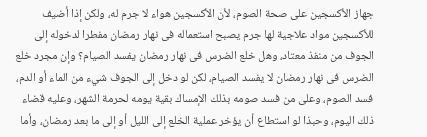جهاز الأكسجين على صحة الصوم، لأن الأكسجين هواء لا جرم له، ولكن إذا أضيف للأكسجين مواد علاجية لها جرم يصبح استعماله فى نهار رمضان مفطرا لدخوله إلى الجوف من منفذ معتاد، وهل خلع الضرس فى نهار رمضان يفسد الصيام؟ وإن مجرد خلع الضرس فى نهار رمضان لا يفسد الصيام، لكن لو دخل إلى الجوف شيء من الماء أو الدم، فسد الصوم، وعلى من فسد صومه بذلك الإمساك بقية يومه لحرمة الشهر، وعليه قضاء ذلك اليوم، وحبذا لو استطاع أن يؤخر عملية الخلع إلى الليل أو إلى ما بعد رمضان، وأما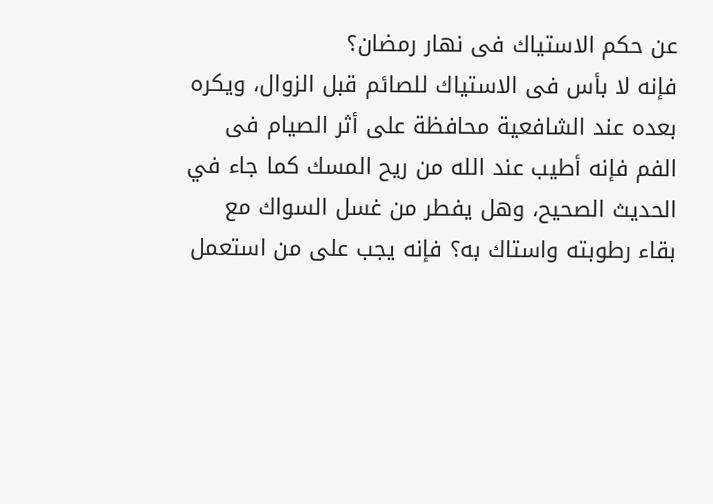عن حكم الاستياك فى نهار رمضان؟
فإنه لا بأس فى الاستياك للصائم قبل الزوال، ويكره بعده عند الشافعية محافظة على أثر الصيام فى الفم فإنه أطيب عند الله من ريح المسك كما جاء في الحديث الصحيح، وهل يفطر من غسل السواك مع بقاء رطوبته واستاك به؟ فإنه يجب على من استعمل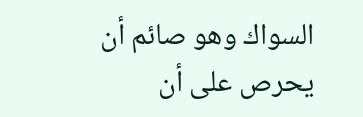السواك وهو صائم أن يحرص على أن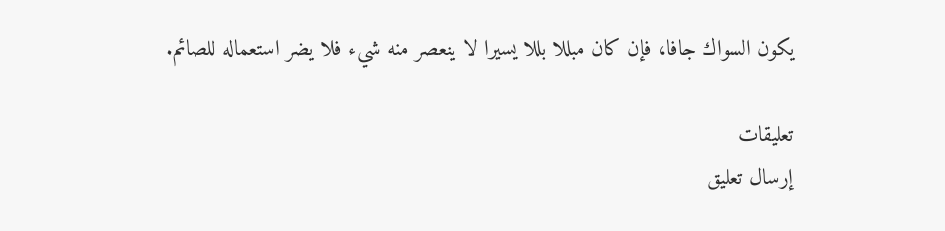يكون السواك جافا، فإن كان مبللا بللا يسيرا لا ينعصر منه شيء فلا يضر استعماله للصائم.

تعليقات
إرسال تعليق